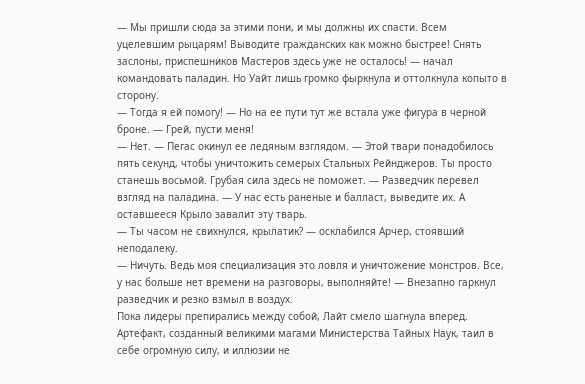— Мы пришли сюда за этими пони, и мы должны их спасти. Всем уцелевшим рыцарям! Выводите гражданских как можно быстрее! Снять заслоны, приспешников Мастеров здесь уже не осталось! — начал командовать паладин. Но Уайт лишь громко фыркнула и оттолкнула копыто в сторону.
— Тогда я ей помогу! — Но на ее пути тут же встала уже фигура в черной броне. — Грей, пусти меня!
— Нет. — Пегас окинул ее ледяным взглядом. — Этой твари понадобилось пять секунд, чтобы уничтожить семерых Стальных Рейнджеров. Ты просто станешь восьмой. Грубая сила здесь не поможет. — Разведчик перевел взгляд на паладина. — У нас есть раненые и балласт, выведите их. А оставшееся Крыло завалит эту тварь.
— Ты часом не свихнулся, крылатик? — осклабился Арчер, стоявший неподалеку.
— Ничуть. Ведь моя специализация это ловля и уничтожение монстров. Все, у нас больше нет времени на разговоры, выполняйте! — Внезапно гаркнул разведчик и резко взмыл в воздух.
Пока лидеры препирались между собой, Лайт смело шагнула вперед. Артефакт, созданный великими магами Министерства Тайных Наук, таил в себе огромную силу, и иллюзии не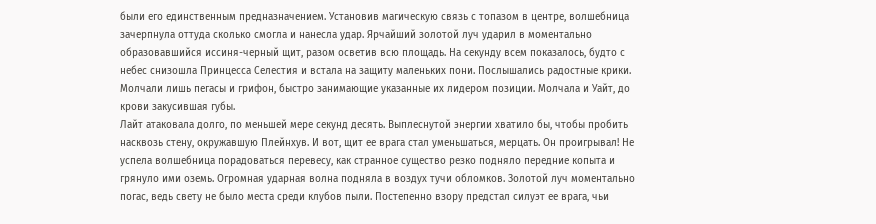были его единственным предназначением. Установив магическую связь с топазом в центре, волшебница зачерпнула оттуда сколько смогла и нанесла удар. Ярчайший золотой луч ударил в моментально образовавшийся иссиня-черный щит, разом осветив всю площадь. На секунду всем показалось, будто с небес снизошла Принцесса Селестия и встала на защиту маленьких пони. Послышались радостные крики. Молчали лишь пегасы и грифон, быстро занимающие указанные их лидером позиции. Молчала и Уайт, до крови закусившая губы.
Лайт атаковала долго, по меньшей мере секунд десять. Выплеснутой энергии хватило бы, чтобы пробить насквозь стену, окружавшую Плейнхув. И вот, щит ее врага стал уменьшаться, мерцать. Он проигрывал! Не успела волшебница порадоваться перевесу, как странное существо резко подняло передние копыта и грянуло ими оземь. Огромная ударная волна подняла в воздух тучи обломков. Золотой луч моментально погас, ведь свету не было места среди клубов пыли. Постепенно взору предстал силуэт ее врага, чьи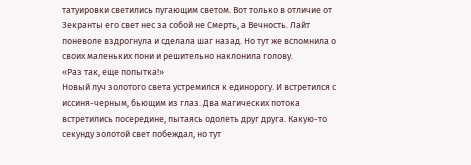татуировки светились пугающим светом. Вот только в отличие от Зекранты его свет нес за собой не Смерть, а Вечность. Лайт поневоле вздрогнула и сделала шаг назад. Но тут же вспомнила о своих маленьких пони и решительно наклонила голову.
«Раз так, еще попытка!»
Новый луч золотого света устремился к единорогу. И встретился с иссиня-черным, бьющим из глаз. Два магических потока встретились посередине, пытаясь одолеть друг друга. Какую-то секунду золотой свет побеждал, но тут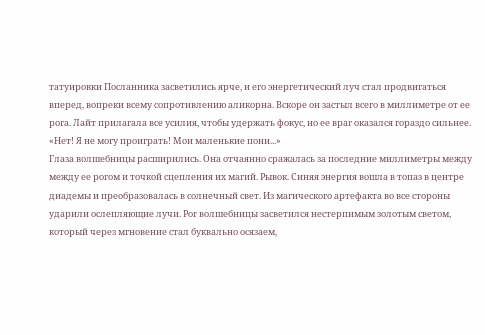татуировки Посланника засветились ярче, и его энергетический луч стал продвигаться вперед, вопреки всему сопротивлению аликорна. Вскоре он застыл всего в миллиметре от ее рога. Лайт прилагала все усилия, чтобы удержать фокус, но ее враг оказался гораздо сильнее.
«Нет! Я не могу проиграть! Мои маленькие пони...»
Глаза волшебницы расширились. Она отчаянно сражалась за последние миллиметры между между ее рогом и точкой сцепления их магий. Рывок. Синяя энергия вошла в топаз в центре диадемы и преобразовалась в солнечный свет. Из магического артефакта во все стороны ударили ослепляющие лучи. Рог волшебницы засветился нестерпимым золотым светом, который через мгновение стал буквально осязаем,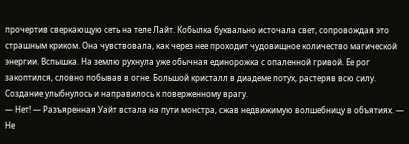прочертив сверкающую сеть на теле Лайт. Кобылка буквально источала свет, сопровождая это страшным криком. Она чувствовала, как через нее проходит чудовищное количество магической энергии. Вспышка. На землю рухнула уже обычная единорожка с опаленной гривой. Ее рог закоптился, словно побывав в огне. Большой кристалл в диадеме потух, растеряв всю силу. Создание улыбнулось и направилось к поверженному врагу.
— Нет! — Разъяренная Уайт встала на пути монстра, сжав недвижимую волшебницу в объятиях. — Не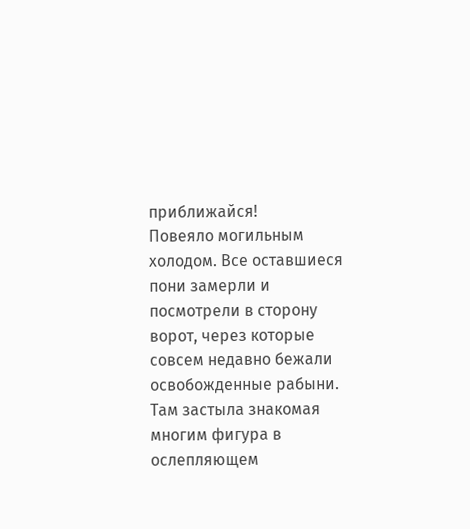приближайся!
Повеяло могильным холодом. Все оставшиеся пони замерли и посмотрели в сторону ворот, через которые совсем недавно бежали освобожденные рабыни. Там застыла знакомая многим фигура в ослепляющем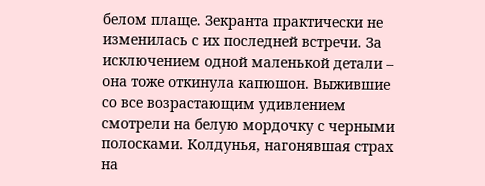белом плаще. Зекранта практически не изменилась с их последней встречи. За исключением одной маленькой детали – она тоже откинула капюшон. Выжившие со все возрастающим удивлением смотрели на белую мордочку с черными полосками. Колдунья, нагонявшая страх на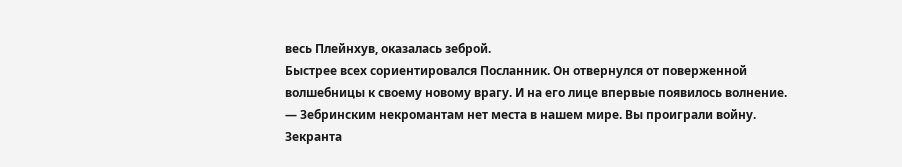весь Плейнхув, оказалась зеброй.
Быстрее всех сориентировался Посланник. Он отвернулся от поверженной волшебницы к своему новому врагу. И на его лице впервые появилось волнение.
— Зебринским некромантам нет места в нашем мире. Вы проиграли войну.
Зекранта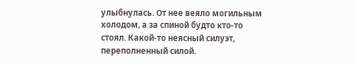улыбнулась. От нее веяло могильным холодом, а за спиной будто кто-то стоял. Какой-то неясный силуэт, переполненный силой.